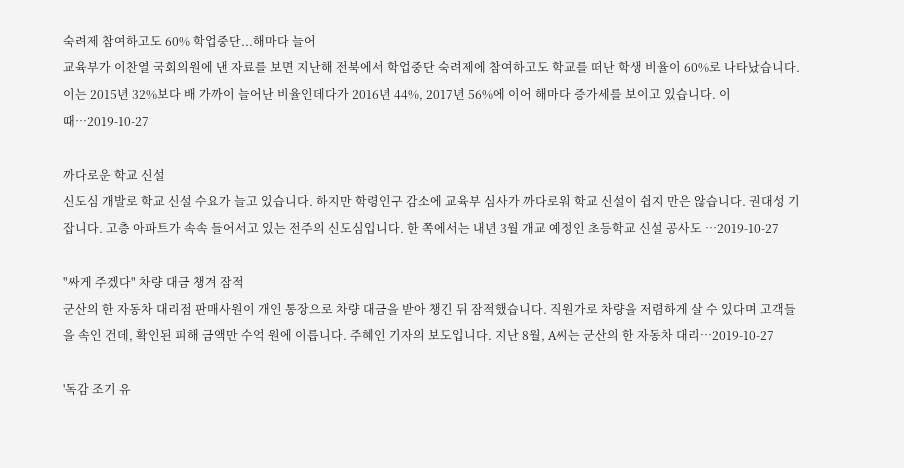숙려제 참여하고도 60% 학업중단...해마다 늘어
교육부가 이찬열 국회의원에 낸 자료를 보면 지난해 전북에서 학업중단 숙려제에 참여하고도 학교를 떠난 학생 비율이 60%로 나타났습니다. 이는 2015년 32%보다 배 가까이 늘어난 비율인데다가 2016년 44%, 2017년 56%에 이어 해마다 증가세를 보이고 있습니다. 이때…2019-10-27

까다로운 학교 신설
신도심 개발로 학교 신설 수요가 늘고 있습니다. 하지만 학령인구 감소에 교육부 심사가 까다로워 학교 신설이 쉽지 만은 않습니다. 권대성 기잡니다. 고층 아파트가 속속 들어서고 있는 전주의 신도심입니다. 한 쪽에서는 내년 3월 개교 예정인 초등학교 신설 공사도 …2019-10-27

"싸게 주겠다" 차량 대금 챙겨 잠적
군산의 한 자동차 대리점 판매사원이 개인 통장으로 차량 대금을 받아 챙긴 뒤 잠적했습니다. 직원가로 차량을 저렴하게 살 수 있다며 고객들을 속인 건데, 확인된 피해 금액만 수억 원에 이릅니다. 주혜인 기자의 보도입니다. 지난 8월, A씨는 군산의 한 자동차 대리…2019-10-27

'독감 조기 유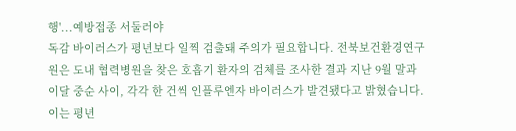행'...예방접종 서둘러야
독감 바이러스가 평년보다 일찍 검출돼 주의가 필요합니다. 전북보건환경연구원은 도내 협력병원을 찾은 호흡기 환자의 검체를 조사한 결과 지난 9월 말과 이달 중순 사이, 각각 한 건씩 인플루엔자 바이러스가 발견됐다고 밝혔습니다. 이는 평년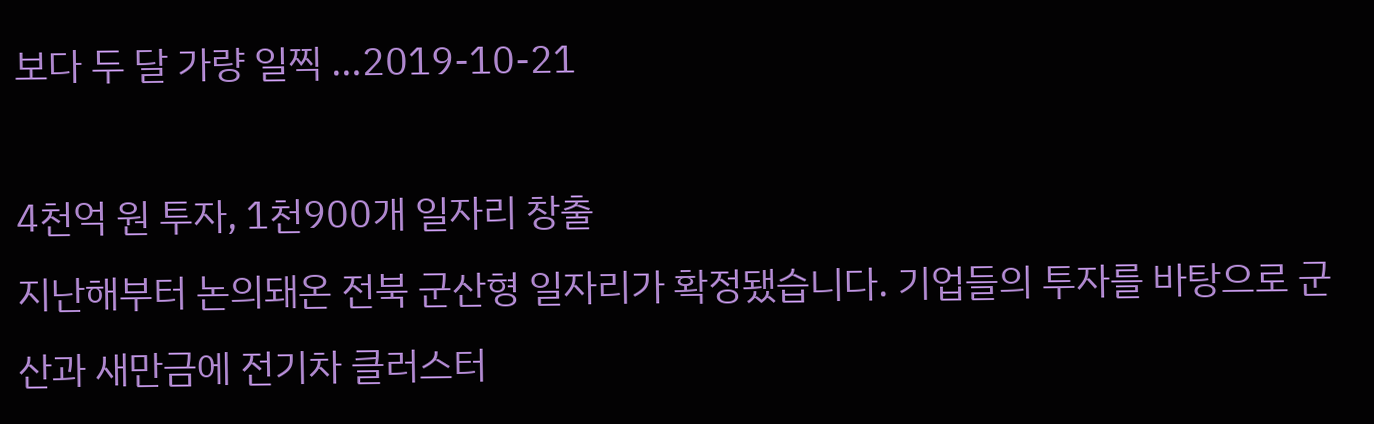보다 두 달 가량 일찍 …2019-10-21

4천억 원 투자, 1천900개 일자리 창출
지난해부터 논의돼온 전북 군산형 일자리가 확정됐습니다. 기업들의 투자를 바탕으로 군산과 새만금에 전기차 클러스터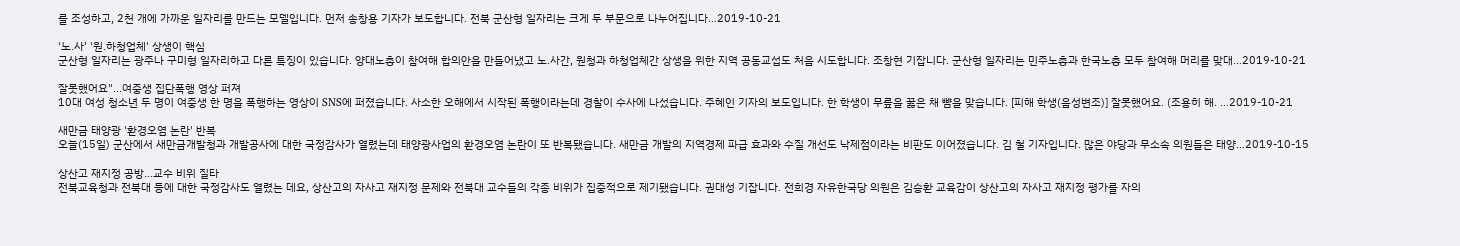를 조성하고, 2천 개에 가까운 일자리를 만드는 모델입니다. 먼저 송창용 기자가 보도합니다. 전북 군산형 일자리는 크게 두 부문으로 나누어집니다…2019-10-21

'노.사' '원.하청업체' 상생이 핵심
군산형 일자리는 광주나 구미형 일자리하고 다른 특징이 있습니다. 양대노총이 참여해 합의안을 만들어냈고 노.사간, 원청과 하청업체간 상생을 위한 지역 공동교섭도 처음 시도합니다. 조창현 기잡니다. 군산형 일자리는 민주노총과 한국노총 모두 참여해 머리를 맞대…2019-10-21

잘못했어요"...여중생 집단폭행 영상 퍼져
10대 여성 청소년 두 명이 여중생 한 명을 폭행하는 영상이 SNS에 퍼졌습니다. 사소한 오해에서 시작된 폭행이라는데 경찰이 수사에 나섰습니다. 주혜인 기자의 보도입니다. 한 학생이 무릎을 꿇은 채 뺨을 맞습니다. [피해 학생(음성변조)] 잘못했어요. (조용히 해. …2019-10-21

새만금 태양광 '환경오염 논란' 반복
오늘(15일) 군산에서 새만금개발청과 개발공사에 대한 국정감사가 열렸는데 태양광사업의 환경오염 논란이 또 반복됐습니다. 새만금 개발의 지역경제 파급 효과와 수질 개선도 낙제점이라는 비판도 이어졌습니다. 김 철 기자입니다. 많은 야당과 무소속 의원들은 태양…2019-10-15

상산고 재지정 공방...교수 비위 질타
전북교육청과 전북대 등에 대한 국정감사도 열렸는 데요, 상산고의 자사고 재지정 문제와 전북대 교수들의 각종 비위가 집중적으로 제기됐습니다. 권대성 기잡니다. 전희경 자유한국당 의원은 김승환 교육감이 상산고의 자사고 재지정 평가를 자의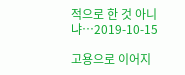적으로 한 것 아니냐…2019-10-15

고용으로 이어지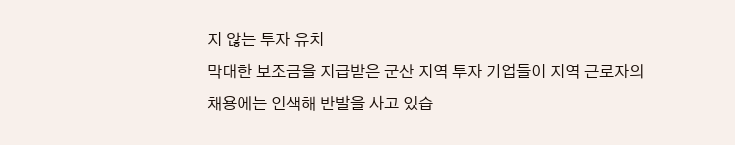지 않는 투자 유치
막대한 보조금을 지급받은 군산 지역 투자 기업들이 지역 근로자의 채용에는 인색해 반발을 사고 있습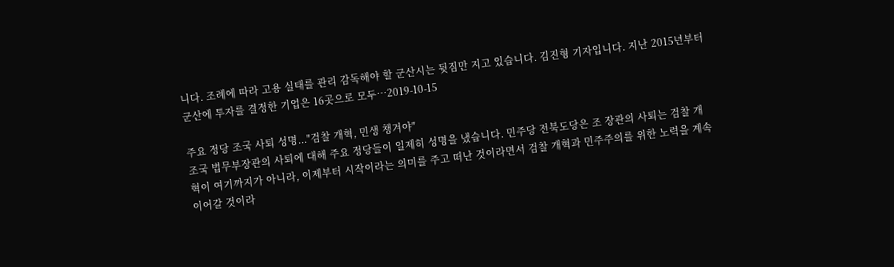니다. 조례에 따라 고용 실태를 관리 감독해야 할 군산시는 뒷짐만 지고 있습니다. 김진형 기자입니다. 지난 2015년부터 군산에 투자를 결정한 기업은 16곳으로 모두…2019-10-15

주요 정당 조국 사퇴 성명..."검찰 개혁, 민생 챙겨야"
조국 법무부장관의 사퇴에 대해 주요 정당들이 일제히 성명을 냈습니다. 민주당 전북도당은 조 장관의 사퇴는 검찰 개혁이 여기까지가 아니라, 이제부터 시작이라는 의미를 주고 떠난 것이라면서 검찰 개혁과 민주주의를 위한 노력을 계속 이어갈 것이라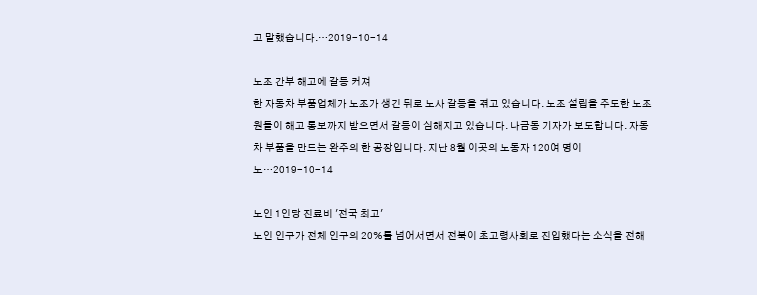고 말했습니다.…2019-10-14

노조 간부 해고에 갈등 커져
한 자동차 부품업체가 노조가 생긴 뒤로 노사 갈등을 겪고 있습니다. 노조 설립을 주도한 노조원들이 해고 통보까지 받으면서 갈등이 심해지고 있습니다. 나금동 기자가 보도합니다. 자동차 부품을 만드는 완주의 한 공장입니다. 지난 8월 이곳의 노동자 120여 명이 노…2019-10-14

노인 1인당 진료비 '전국 최고'
노인 인구가 전체 인구의 20%를 넘어서면서 전북이 초고령사회로 진입했다는 소식을 전해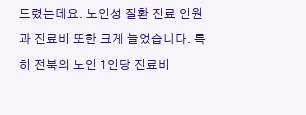드렸는데요. 노인성 질환 진료 인원과 진료비 또한 크게 늘었습니다. 특히 전북의 노인 1인당 진료비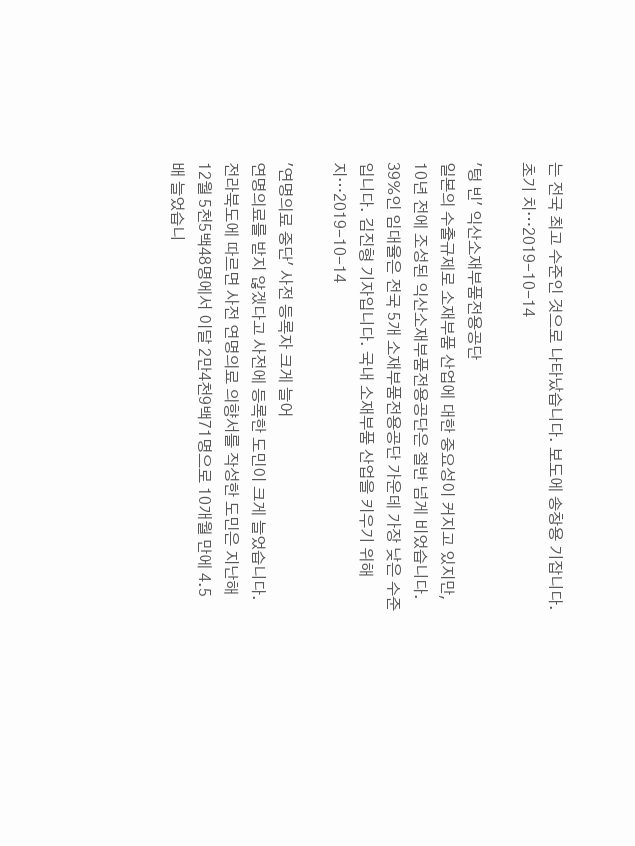는 전국 최고 수준인 것으로 나타났습니다. 보도에 송창용 기잡니다. 초기 치…2019-10-14

'텅 빈' 익산소재부품전용공단
일본의 수출규제로 소재부품 산업에 대한 중요성이 커지고 있지만, 10년 전에 조성된 익산소재부품전용공단은 절반 넘게 비었습니다. 39%인 임대율은 전국 5개 소재부품전용공단 가운데 가장 낮은 수준입니다. 김진형 기자입니다. 국내 소재부품 산업을 키우기 위해 지…2019-10-14

'연명의료 중단' 사전 등록자 크게 늘어
연명의료를 받지 않겠다고 사전에 등록한 도민이 크게 늘었습니다. 전라북도에 따르면 사전 연명의료 의향서를 작성한 도민은 지난해 12월 5천5백48명에서 이달 2만4천9백71명으로 10개월 만에 4.5배 늘었습니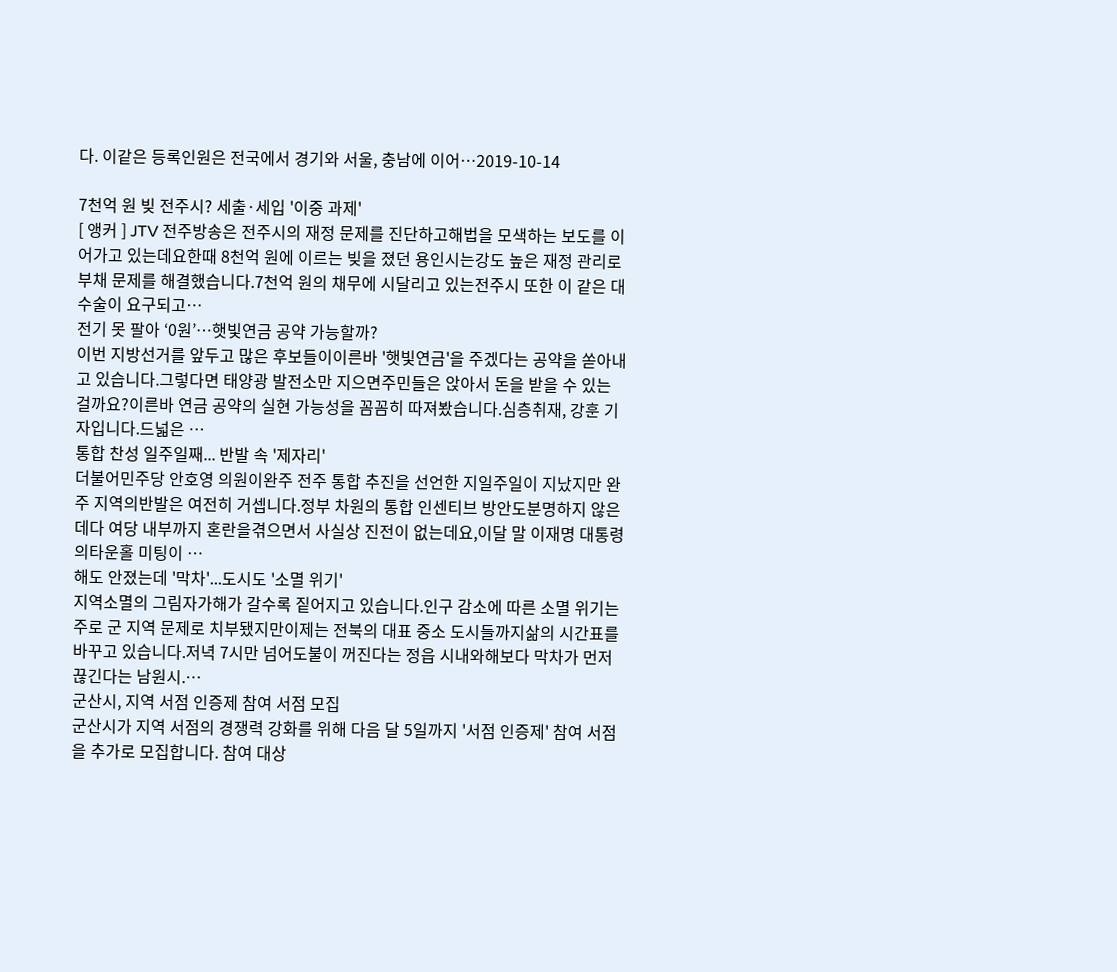다. 이같은 등록인원은 전국에서 경기와 서울, 충남에 이어…2019-10-14

7천억 원 빚 전주시? 세출·세입 '이중 과제'
[ 앵커 ] JTV 전주방송은 전주시의 재정 문제를 진단하고해법을 모색하는 보도를 이어가고 있는데요한때 8천억 원에 이르는 빚을 졌던 용인시는강도 높은 재정 관리로 부채 문제를 해결했습니다.7천억 원의 채무에 시달리고 있는전주시 또한 이 같은 대수술이 요구되고…
전기 못 팔아 ‘0원’…햇빛연금 공약 가능할까?
이번 지방선거를 앞두고 많은 후보들이이른바 '햇빛연금'을 주겠다는 공약을 쏟아내고 있습니다.그렇다면 태양광 발전소만 지으면주민들은 앉아서 돈을 받을 수 있는 걸까요?이른바 연금 공약의 실현 가능성을 꼼꼼히 따져봤습니다.심층취재, 강훈 기자입니다.드넓은 …
통합 찬성 일주일째... 반발 속 '제자리'
더불어민주당 안호영 의원이완주 전주 통합 추진을 선언한 지일주일이 지났지만 완주 지역의반발은 여전히 거셉니다.정부 차원의 통합 인센티브 방안도분명하지 않은 데다 여당 내부까지 혼란을겪으면서 사실상 진전이 없는데요,이달 말 이재명 대통령의타운홀 미팅이 …
해도 안졌는데 '막차'...도시도 '소멸 위기'
지역소멸의 그림자가해가 갈수록 짙어지고 있습니다.인구 감소에 따른 소멸 위기는주로 군 지역 문제로 치부됐지만이제는 전북의 대표 중소 도시들까지삶의 시간표를 바꾸고 있습니다.저녁 7시만 넘어도불이 꺼진다는 정읍 시내와해보다 막차가 먼저 끊긴다는 남원시.…
군산시, 지역 서점 인증제 참여 서점 모집
군산시가 지역 서점의 경쟁력 강화를 위해 다음 달 5일까지 '서점 인증제' 참여 서점을 추가로 모집합니다. 참여 대상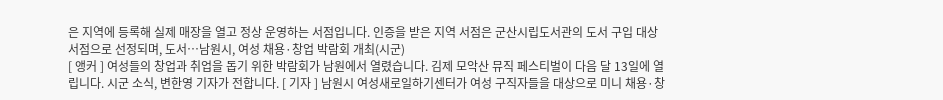은 지역에 등록해 실제 매장을 열고 정상 운영하는 서점입니다. 인증을 받은 지역 서점은 군산시립도서관의 도서 구입 대상 서점으로 선정되며, 도서…남원시, 여성 채용·창업 박람회 개최(시군)
[ 앵커 ] 여성들의 창업과 취업을 돕기 위한 박람회가 남원에서 열렸습니다. 김제 모악산 뮤직 페스티벌이 다음 달 13일에 열립니다. 시군 소식, 변한영 기자가 전합니다. [ 기자 ] 남원시 여성새로일하기센터가 여성 구직자들을 대상으로 미니 채용·창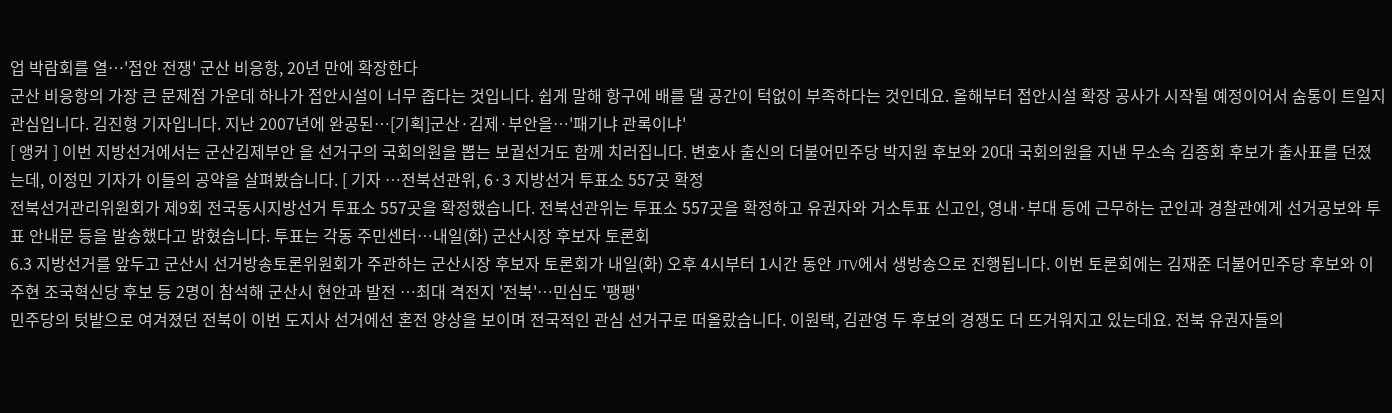업 박람회를 열…'접안 전쟁' 군산 비응항, 20년 만에 확장한다
군산 비응항의 가장 큰 문제점 가운데 하나가 접안시설이 너무 좁다는 것입니다. 쉽게 말해 항구에 배를 댈 공간이 턱없이 부족하다는 것인데요. 올해부터 접안시설 확장 공사가 시작될 예정이어서 숨통이 트일지 관심입니다. 김진형 기자입니다. 지난 2007년에 완공된…[기획]군산·김제·부안을⋯'패기냐 관록이냐'
[ 앵커 ] 이번 지방선거에서는 군산김제부안 을 선거구의 국회의원을 뽑는 보궐선거도 함께 치러집니다. 변호사 출신의 더불어민주당 박지원 후보와 20대 국회의원을 지낸 무소속 김종회 후보가 출사표를 던졌는데, 이정민 기자가 이들의 공약을 살펴봤습니다. [ 기자 …전북선관위, 6·3 지방선거 투표소 557곳 확정
전북선거관리위원회가 제9회 전국동시지방선거 투표소 557곳을 확정했습니다. 전북선관위는 투표소 557곳을 확정하고 유권자와 거소투표 신고인, 영내·부대 등에 근무하는 군인과 경찰관에게 선거공보와 투표 안내문 등을 발송했다고 밝혔습니다. 투표는 각동 주민센터…내일(화) 군산시장 후보자 토론회
6.3 지방선거를 앞두고 군산시 선거방송토론위원회가 주관하는 군산시장 후보자 토론회가 내일(화) 오후 4시부터 1시간 동안 JTV에서 생방송으로 진행됩니다. 이번 토론회에는 김재준 더불어민주당 후보와 이주현 조국혁신당 후보 등 2명이 참석해 군산시 현안과 발전 …최대 격전지 '전북'⋯민심도 '팽팽'
민주당의 텃밭으로 여겨졌던 전북이 이번 도지사 선거에선 혼전 양상을 보이며 전국적인 관심 선거구로 떠올랐습니다. 이원택, 김관영 두 후보의 경쟁도 더 뜨거워지고 있는데요. 전북 유권자들의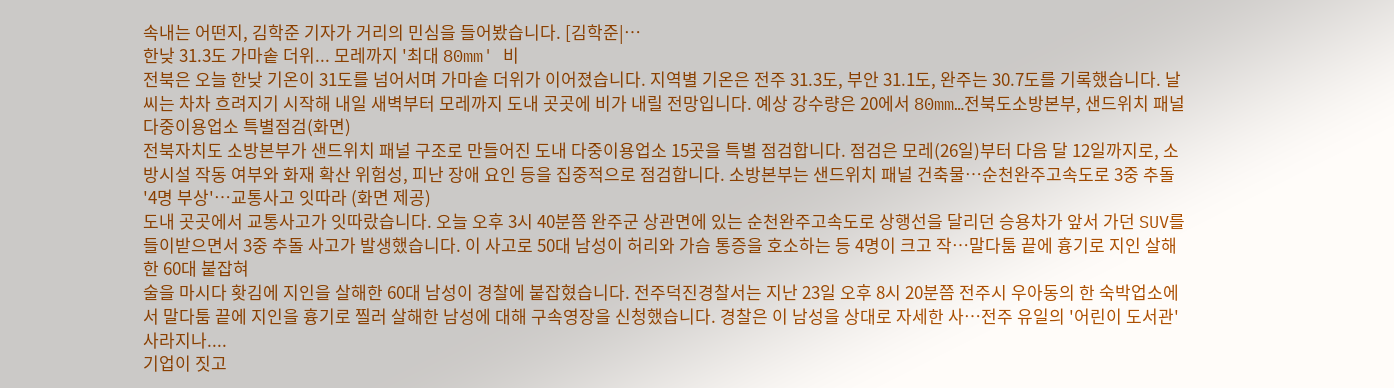속내는 어떤지, 김학준 기자가 거리의 민심을 들어봤습니다. [김학준|…
한낮 31.3도 가마솥 더위... 모레까지 '최대 80mm' 비
전북은 오늘 한낮 기온이 31도를 넘어서며 가마솥 더위가 이어졌습니다. 지역별 기온은 전주 31.3도, 부안 31.1도, 완주는 30.7도를 기록했습니다. 날씨는 차차 흐려지기 시작해 내일 새벽부터 모레까지 도내 곳곳에 비가 내릴 전망입니다. 예상 강수량은 20에서 80mm…전북도소방본부, 샌드위치 패널 다중이용업소 특별점검(화면)
전북자치도 소방본부가 샌드위치 패널 구조로 만들어진 도내 다중이용업소 15곳을 특별 점검합니다. 점검은 모레(26일)부터 다음 달 12일까지로, 소방시설 작동 여부와 화재 확산 위험성, 피난 장애 요인 등을 집중적으로 점검합니다. 소방본부는 샌드위치 패널 건축물…순천완주고속도로 3중 추돌 '4명 부상'…교통사고 잇따라 (화면 제공)
도내 곳곳에서 교통사고가 잇따랐습니다. 오늘 오후 3시 40분쯤 완주군 상관면에 있는 순천완주고속도로 상행선을 달리던 승용차가 앞서 가던 SUV를 들이받으면서 3중 추돌 사고가 발생했습니다. 이 사고로 50대 남성이 허리와 가슴 통증을 호소하는 등 4명이 크고 작…말다툼 끝에 흉기로 지인 살해한 60대 붙잡혀
술을 마시다 홧김에 지인을 살해한 60대 남성이 경찰에 붙잡혔습니다. 전주덕진경찰서는 지난 23일 오후 8시 20분쯤 전주시 우아동의 한 숙박업소에서 말다툼 끝에 지인을 흉기로 찔러 살해한 남성에 대해 구속영장을 신청했습니다. 경찰은 이 남성을 상대로 자세한 사…전주 유일의 '어린이 도서관' 사라지나....
기업이 짓고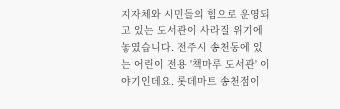지자체와 시민들의 힘으로 운영되고 있는 도서관이 사라질 위기에 놓였습니다. 전주시 송천동에 있는 어린이 전용 '책마루 도서관' 이야기인데요. 롯데마트 송천점이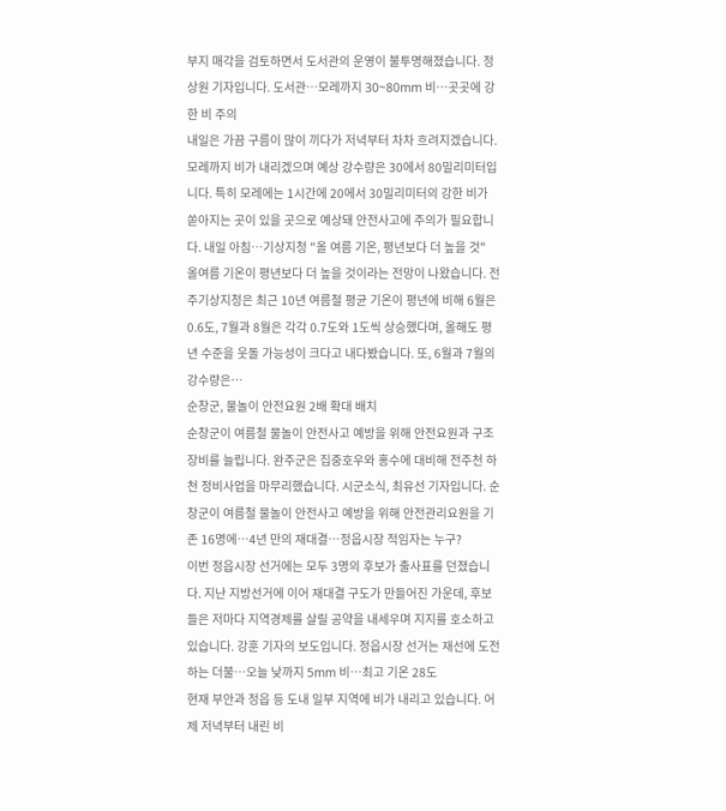부지 매각을 검토하면서 도서관의 운영이 불투명해졌습니다. 정상원 기자입니다. 도서관…모레까지 30~80mm 비⋯곳곳에 강한 비 주의
내일은 가끔 구름이 많이 끼다가 저녁부터 차차 흐려지겠습니다. 모레까지 비가 내리겠으며 예상 강수량은 30에서 80밀리미터입니다. 특히 모레에는 1시간에 20에서 30밀리미터의 강한 비가 쏟아지는 곳이 있을 곳으로 예상돼 안전사고에 주의가 필요합니다. 내일 아침…기상지청 "올 여름 기온, 평년보다 더 높을 것"
올여름 기온이 평년보다 더 높을 것이라는 전망이 나왔습니다. 전주기상지청은 최근 10년 여름철 평균 기온이 평년에 비해 6월은 0.6도, 7월과 8월은 각각 0.7도와 1도씩 상승했다며, 올해도 평년 수준을 웃돌 가능성이 크다고 내다봤습니다. 또, 6월과 7월의 강수량은…
순창군, 물놀이 안전요원 2배 확대 배치
순창군이 여름철 물놀이 안전사고 예방을 위해 안전요원과 구조장비를 늘립니다. 완주군은 집중호우와 홍수에 대비해 전주천 하천 정비사업을 마무리했습니다. 시군소식, 최유선 기자입니다. 순창군이 여름철 물놀이 안전사고 예방을 위해 안전관리요원을 기존 16명에…4년 만의 재대결⋯정읍시장 적임자는 누구?
이번 정읍시장 선거에는 모두 3명의 후보가 출사표를 던졌습니다. 지난 지방선거에 이어 재대결 구도가 만들어진 가운데, 후보들은 저마다 지역경제를 살릴 공약을 내세우며 지지를 호소하고 있습니다. 강훈 기자의 보도입니다. 정읍시장 선거는 재선에 도전하는 더불…오늘 낮까지 5mm 비⋯최고 기온 28도
현재 부안과 정읍 등 도내 일부 지역에 비가 내리고 있습니다. 어제 저녁부터 내린 비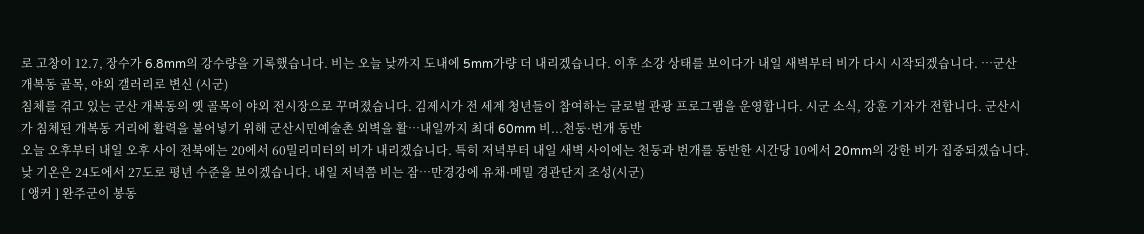로 고창이 12.7, 장수가 6.8mm의 강수량을 기록했습니다. 비는 오늘 낮까지 도내에 5mm가량 더 내리겠습니다. 이후 소강 상태를 보이다가 내일 새벽부터 비가 다시 시작되겠습니다. …군산 개복동 골목, 야외 갤러리로 변신 (시군)
침체를 겪고 있는 군산 개복동의 옛 골목이 야외 전시장으로 꾸며졌습니다. 김제시가 전 세계 청년들이 참여하는 글로벌 관광 프로그램을 운영합니다. 시군 소식, 강훈 기자가 전합니다. 군산시가 침체된 개복동 거리에 활력을 불어넣기 위해 군산시민예술촌 외벽을 활…내일까지 최대 60mm 비...천둥·번개 동반
오늘 오후부터 내일 오후 사이 전북에는 20에서 60밀리미터의 비가 내리겠습니다. 특히 저녁부터 내일 새벽 사이에는 천둥과 번개를 동반한 시간당 10에서 20mm의 강한 비가 집중되겠습니다. 낮 기온은 24도에서 27도로 평년 수준을 보이겠습니다. 내일 저녁쯤 비는 잠…만경강에 유채·메밀 경관단지 조성(시군)
[ 앵커 ] 완주군이 봉동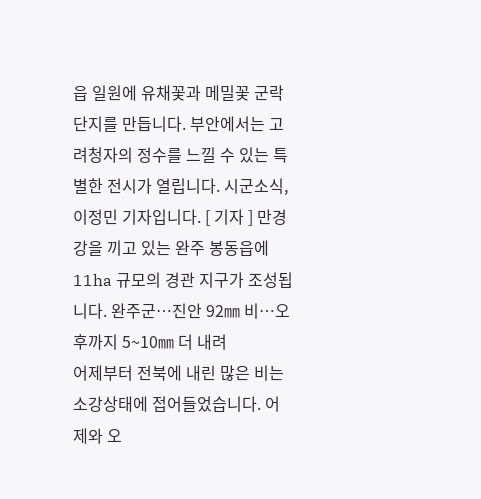읍 일원에 유채꽃과 메밀꽃 군락 단지를 만듭니다. 부안에서는 고려청자의 정수를 느낄 수 있는 특별한 전시가 열립니다. 시군소식, 이정민 기자입니다. [ 기자 ] 만경강을 끼고 있는 완주 봉동읍에 11ha 규모의 경관 지구가 조성됩니다. 완주군…진안 92㎜ 비…오후까지 5~10㎜ 더 내려
어제부터 전북에 내린 많은 비는 소강상태에 접어들었습니다. 어제와 오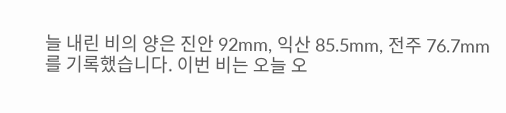늘 내린 비의 양은 진안 92mm, 익산 85.5mm, 전주 76.7mm를 기록했습니다. 이번 비는 오늘 오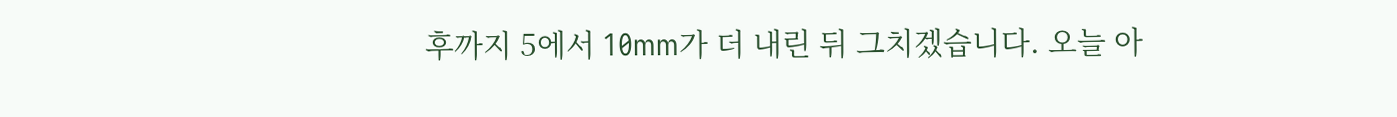후까지 5에서 10mm가 더 내린 뒤 그치겠습니다. 오늘 아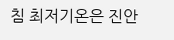침 최저기온은 진안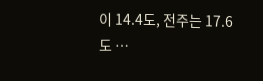이 14.4도, 전주는 17.6도 …